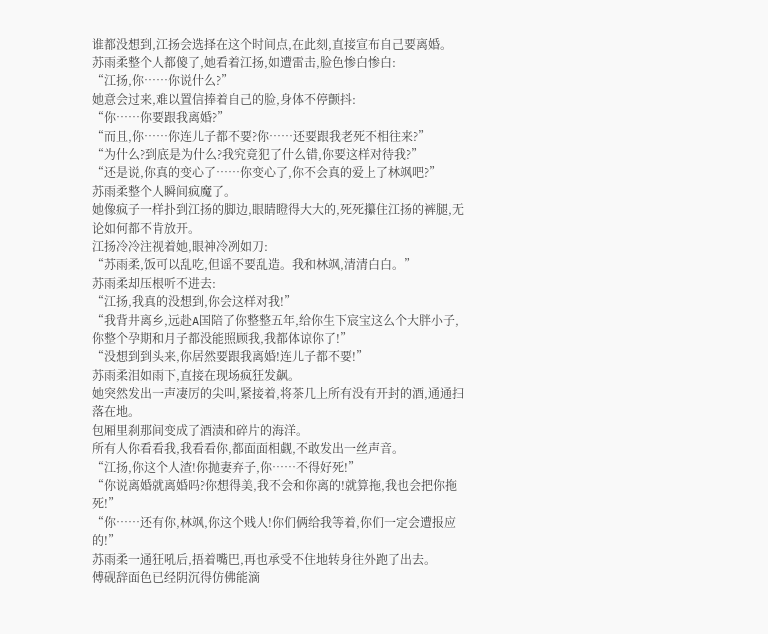谁都没想到,江扬会选择在这个时间点,在此刻,直接宣布自己要离婚。
苏雨柔整个人都傻了,她看着江扬,如遭雷击,脸色惨白惨白:
“江扬,你……你说什么?”
她意会过来,难以置信捧着自己的脸,身体不停颤抖:
“你……你要跟我离婚?”
“而且,你……你连儿子都不要?你……还要跟我老死不相往来?”
“为什么?到底是为什么?我究竟犯了什么错,你要这样对待我?”
“还是说,你真的变心了……你变心了,你不会真的爱上了林飒吧?”
苏雨柔整个人瞬间疯魔了。
她像疯子一样扑到江扬的脚边,眼睛瞪得大大的,死死攥住江扬的裤腿,无论如何都不肯放开。
江扬冷冷注视着她,眼神冷冽如刀:
“苏雨柔,饭可以乱吃,但谣不要乱造。我和林飒,清清白白。”
苏雨柔却压根听不进去:
“江扬,我真的没想到,你会这样对我!”
“我背井离乡,远赴A国陪了你整整五年,给你生下宸宝这么个大胖小子,你整个孕期和月子都没能照顾我,我都体谅你了!”
“没想到到头来,你居然要跟我离婚!连儿子都不要!”
苏雨柔泪如雨下,直接在现场疯狂发飙。
她突然发出一声凄厉的尖叫,紧接着,将茶几上所有没有开封的酒,通通扫落在地。
包厢里刹那间变成了酒渍和碎片的海洋。
所有人你看看我,我看看你,都面面相觑,不敢发出一丝声音。
“江扬,你这个人渣!你抛妻弃子,你……不得好死!”
“你说离婚就离婚吗?你想得美,我不会和你离的!就算拖,我也会把你拖死!”
“你……还有你,林飒,你这个贱人!你们俩给我等着,你们一定会遭报应的!”
苏雨柔一通狂吼后,捂着嘴巴,再也承受不住地转身往外跑了出去。
傅砚辞面色已经阴沉得仿佛能滴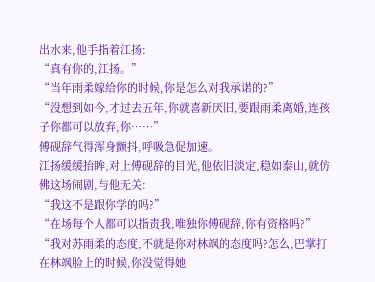出水来,他手指着江扬:
“真有你的,江扬。”
“当年雨柔嫁给你的时候,你是怎么对我承诺的?”
“没想到如今,才过去五年,你就喜新厌旧,要跟雨柔离婚,连孩子你都可以放弃,你……”
傅砚辞气得浑身颤抖,呼吸急促加速。
江扬缓缓抬眸,对上傅砚辞的目光,他依旧淡定,稳如泰山,就仿佛这场闹剧,与他无关:
“我这不是跟你学的吗?”
“在场每个人都可以指责我,唯独你傅砚辞,你有资格吗?”
“我对苏雨柔的态度,不就是你对林飒的态度吗?怎么,巴掌打在林飒脸上的时候,你没觉得她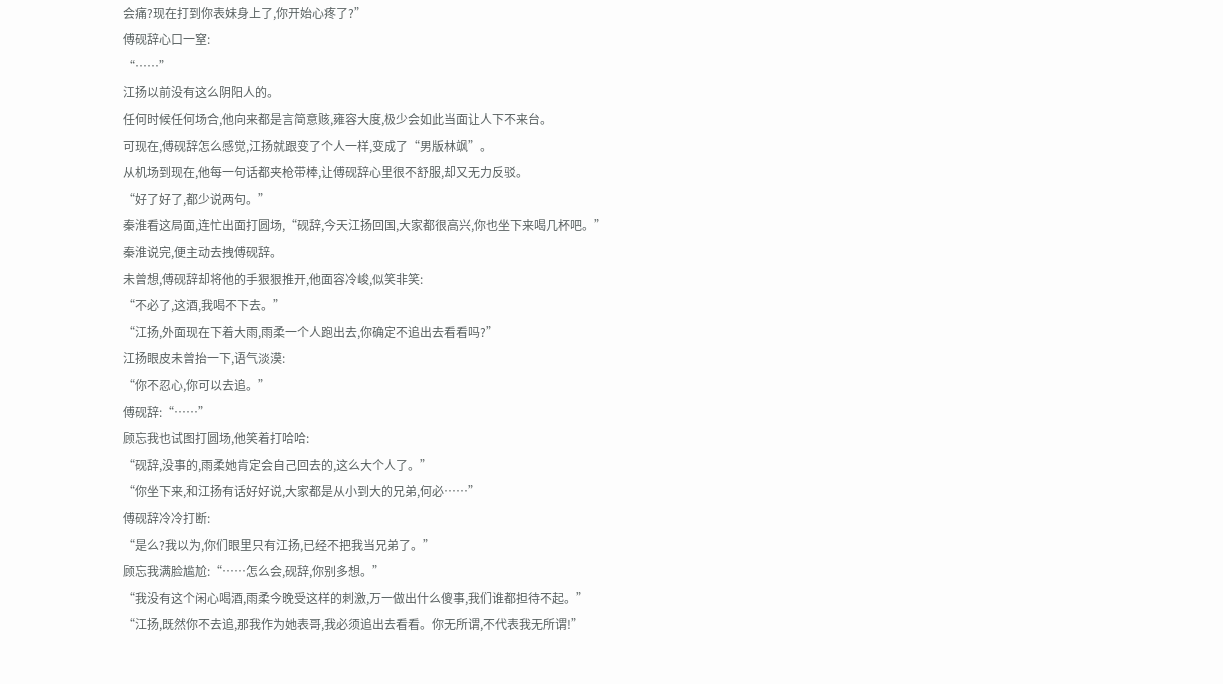会痛?现在打到你表妹身上了,你开始心疼了?”
傅砚辞心口一窒:
“……”
江扬以前没有这么阴阳人的。
任何时候任何场合,他向来都是言简意赅,雍容大度,极少会如此当面让人下不来台。
可现在,傅砚辞怎么感觉,江扬就跟变了个人一样,变成了“男版林飒”。
从机场到现在,他每一句话都夹枪带棒,让傅砚辞心里很不舒服,却又无力反驳。
“好了好了,都少说两句。”
秦淮看这局面,连忙出面打圆场,“砚辞,今天江扬回国,大家都很高兴,你也坐下来喝几杯吧。”
秦淮说完,便主动去拽傅砚辞。
未曾想,傅砚辞却将他的手狠狠推开,他面容冷峻,似笑非笑:
“不必了,这酒,我喝不下去。”
“江扬,外面现在下着大雨,雨柔一个人跑出去,你确定不追出去看看吗?”
江扬眼皮未曾抬一下,语气淡漠:
“你不忍心,你可以去追。”
傅砚辞:“……”
顾忘我也试图打圆场,他笑着打哈哈:
“砚辞,没事的,雨柔她肯定会自己回去的,这么大个人了。”
“你坐下来,和江扬有话好好说,大家都是从小到大的兄弟,何必……”
傅砚辞冷冷打断:
“是么?我以为,你们眼里只有江扬,已经不把我当兄弟了。”
顾忘我满脸尴尬:“……怎么会,砚辞,你别多想。”
“我没有这个闲心喝酒,雨柔今晚受这样的刺激,万一做出什么傻事,我们谁都担待不起。”
“江扬,既然你不去追,那我作为她表哥,我必须追出去看看。你无所谓,不代表我无所谓!”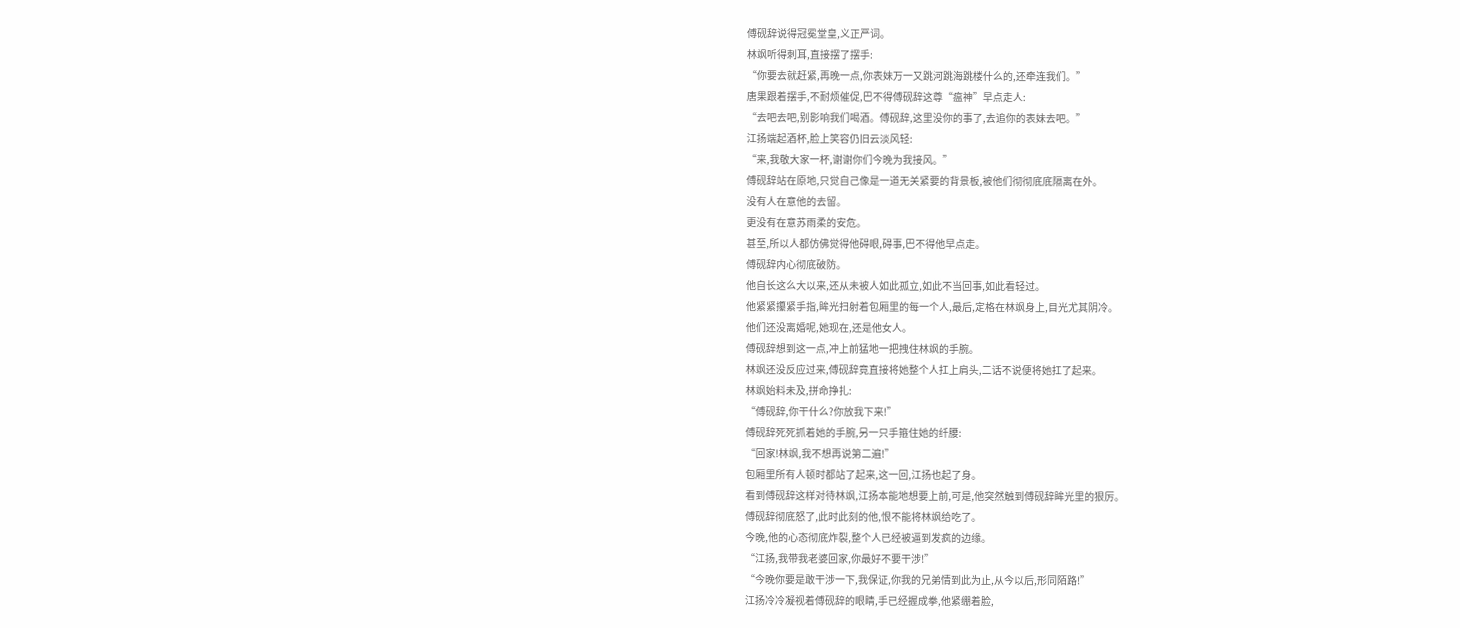傅砚辞说得冠冕堂皇,义正严词。
林飒听得刺耳,直接摆了摆手:
“你要去就赶紧,再晚一点,你表妹万一又跳河跳海跳楼什么的,还牵连我们。”
唐果跟着摆手,不耐烦催促,巴不得傅砚辞这尊“瘟神”早点走人:
“去吧去吧,别影响我们喝酒。傅砚辞,这里没你的事了,去追你的表妹去吧。”
江扬端起酒杯,脸上笑容仍旧云淡风轻:
“来,我敬大家一杯,谢谢你们今晚为我接风。”
傅砚辞站在原地,只觉自己像是一道无关紧要的背景板,被他们彻彻底底隔离在外。
没有人在意他的去留。
更没有在意苏雨柔的安危。
甚至,所以人都仿佛觉得他碍眼,碍事,巴不得他早点走。
傅砚辞内心彻底破防。
他自长这么大以来,还从未被人如此孤立,如此不当回事,如此看轻过。
他紧紧攥紧手指,眸光扫射着包厢里的每一个人,最后,定格在林飒身上,目光尤其阴冷。
他们还没离婚呢,她现在,还是他女人。
傅砚辞想到这一点,冲上前猛地一把拽住林飒的手腕。
林飒还没反应过来,傅砚辞竟直接将她整个人扛上肩头,二话不说便将她扛了起来。
林飒始料未及,拼命挣扎:
“傅砚辞,你干什么?你放我下来!”
傅砚辞死死抓着她的手腕,另一只手箍住她的纤腰:
“回家!林飒,我不想再说第二遍!”
包厢里所有人顿时都站了起来,这一回,江扬也起了身。
看到傅砚辞这样对待林飒,江扬本能地想要上前,可是,他突然触到傅砚辞眸光里的狠厉。
傅砚辞彻底怒了,此时此刻的他,恨不能将林飒给吃了。
今晚,他的心态彻底炸裂,整个人已经被逼到发疯的边缘。
“江扬,我带我老婆回家,你最好不要干涉!”
“今晚你要是敢干涉一下,我保证,你我的兄弟情到此为止,从今以后,形同陌路!”
江扬冷冷凝视着傅砚辞的眼睛,手已经握成拳,他紧绷着脸,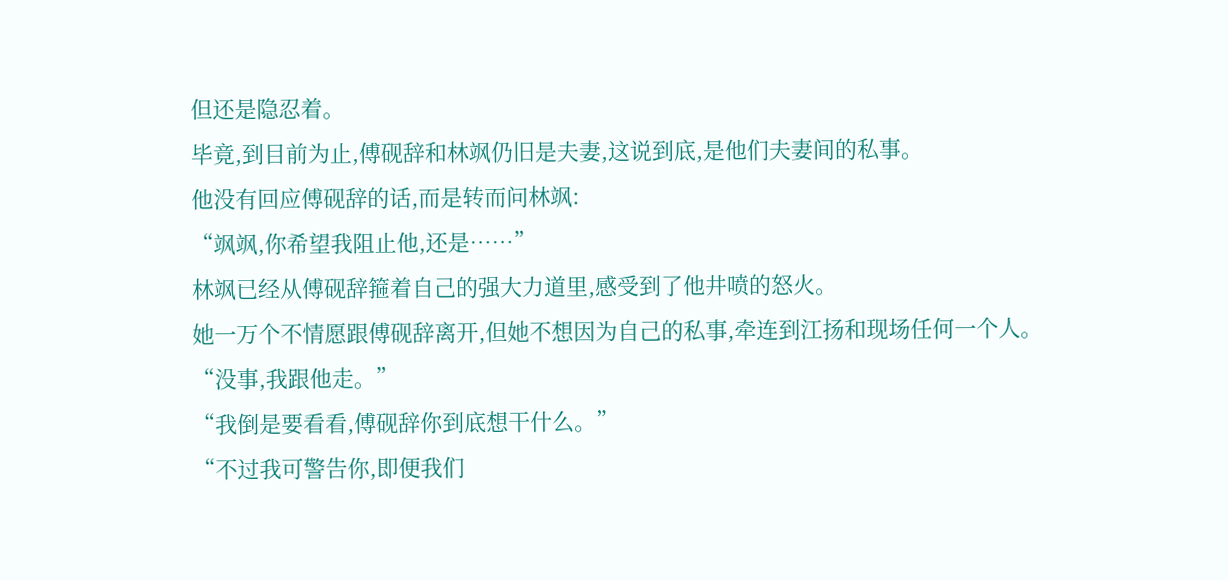但还是隐忍着。
毕竟,到目前为止,傅砚辞和林飒仍旧是夫妻,这说到底,是他们夫妻间的私事。
他没有回应傅砚辞的话,而是转而问林飒:
“飒飒,你希望我阻止他,还是……”
林飒已经从傅砚辞箍着自己的强大力道里,感受到了他井喷的怒火。
她一万个不情愿跟傅砚辞离开,但她不想因为自己的私事,牵连到江扬和现场任何一个人。
“没事,我跟他走。”
“我倒是要看看,傅砚辞你到底想干什么。”
“不过我可警告你,即便我们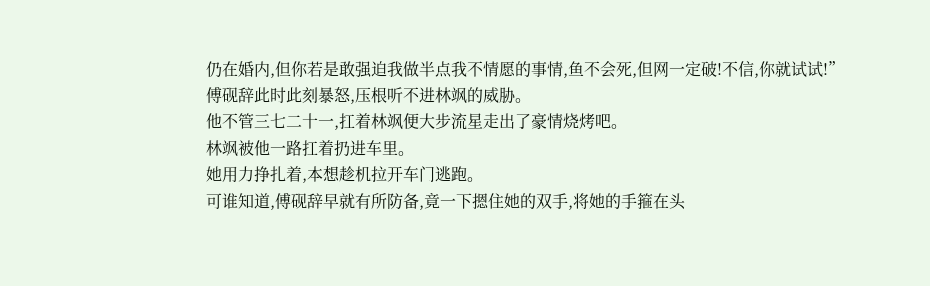仍在婚内,但你若是敢强迫我做半点我不情愿的事情,鱼不会死,但网一定破!不信,你就试试!”
傅砚辞此时此刻暴怒,压根听不进林飒的威胁。
他不管三七二十一,扛着林飒便大步流星走出了豪情烧烤吧。
林飒被他一路扛着扔进车里。
她用力挣扎着,本想趁机拉开车门逃跑。
可谁知道,傅砚辞早就有所防备,竟一下摁住她的双手,将她的手箍在头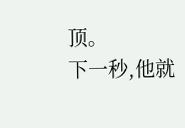顶。
下一秒,他就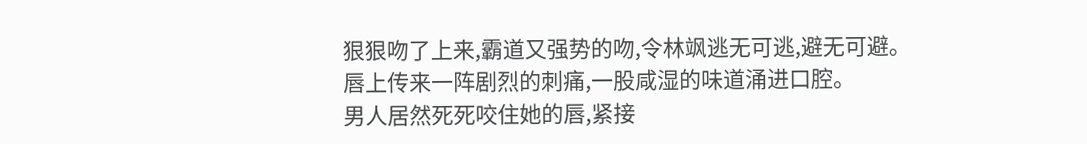狠狠吻了上来,霸道又强势的吻,令林飒逃无可逃,避无可避。
唇上传来一阵剧烈的刺痛,一股咸湿的味道涌进口腔。
男人居然死死咬住她的唇,紧接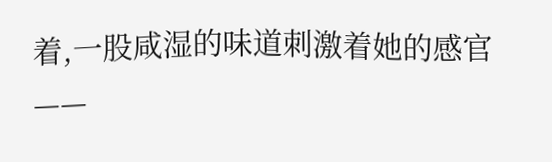着,一股咸湿的味道刺激着她的感官——